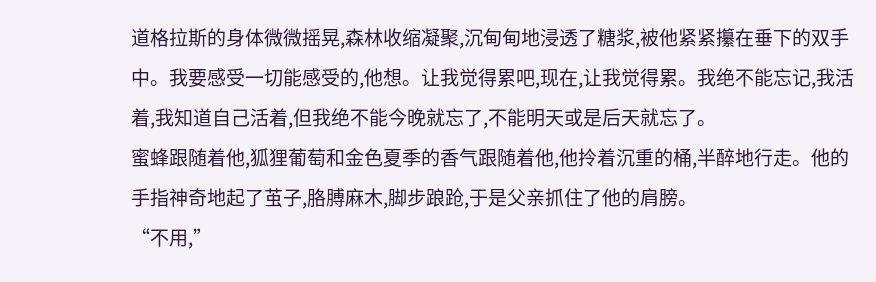道格拉斯的身体微微摇晃,森林收缩凝聚,沉甸甸地浸透了糖浆,被他紧紧攥在垂下的双手中。我要感受一切能感受的,他想。让我觉得累吧,现在,让我觉得累。我绝不能忘记,我活着,我知道自己活着,但我绝不能今晚就忘了,不能明天或是后天就忘了。
蜜蜂跟随着他,狐狸葡萄和金色夏季的香气跟随着他,他拎着沉重的桶,半醉地行走。他的手指神奇地起了茧子,胳膊麻木,脚步踉跄,于是父亲抓住了他的肩膀。
“不用,”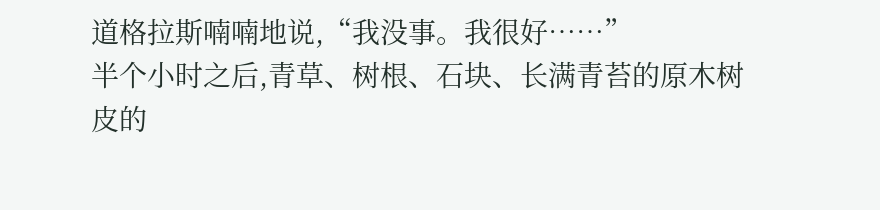道格拉斯喃喃地说,“我没事。我很好……”
半个小时之后,青草、树根、石块、长满青苔的原木树皮的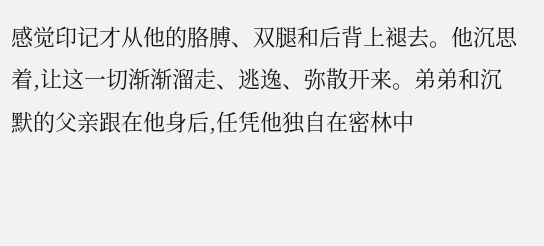感觉印记才从他的胳膊、双腿和后背上褪去。他沉思着,让这一切渐渐溜走、逃逸、弥散开来。弟弟和沉默的父亲跟在他身后,任凭他独自在密林中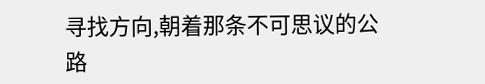寻找方向,朝着那条不可思议的公路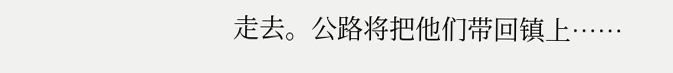走去。公路将把他们带回镇上……